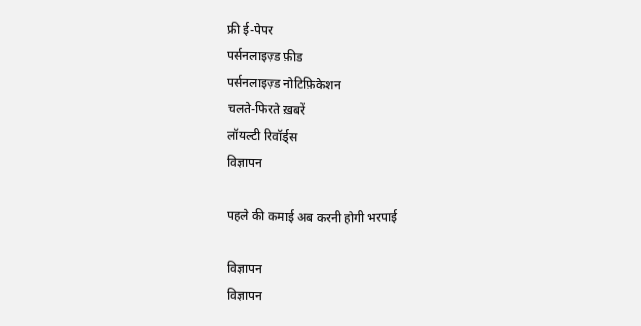फ्री ई-पेपर
पर्सनलाइज़्ड फ़ीड
पर्सनलाइज़्ड नोटिफ़िकेशन
चलते-फिरते ख़बरें
लॉयल्टी रिवॉर्ड्स
विज्ञापन

पहले की कमाई अब करनी होगी भरपाई

विज्ञापन
विज्ञापन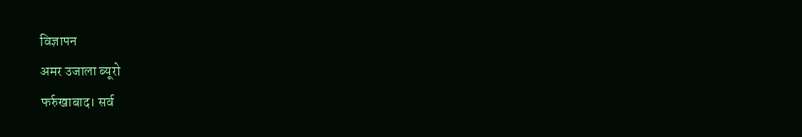विज्ञापन
अमर उजाला ब्यूरो
फर्रुखाबाद। सर्व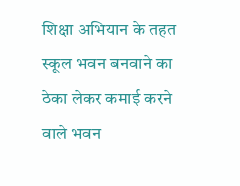शिक्षा अभियान के तहत स्कूल भवन बनवाने का ठेका लेकर कमाई करने वाले भवन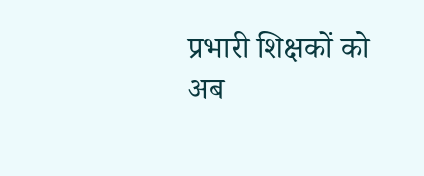प्रभारी शिक्षकों को अब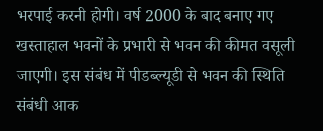भरपाई करनी होगी। वर्ष 2000 के बाद बनाए गए खस्ताहाल भवनों के प्रभारी से भवन की कीमत वसूली जाएगी। इस संबंध में पीडब्ल्यूडी से भवन की स्थिति संबंधी आक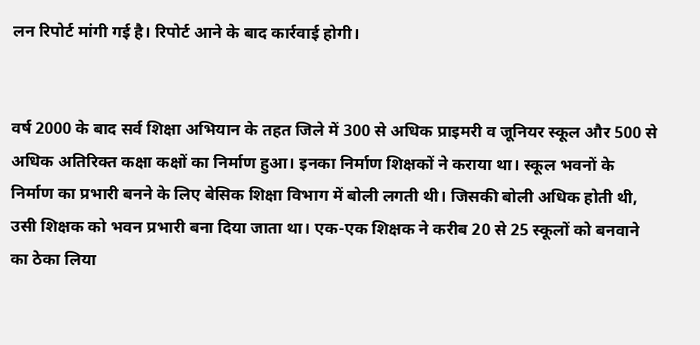लन रिपोर्ट मांगी गई है। रिपोर्ट आने के बाद कार्रवाई होगी।


वर्ष 2000 के बाद सर्व शिक्षा अभियान के तहत जिले में 300 से अधिक प्राइमरी व जूनियर स्कूल और 500 से अधिक अतिरिक्त कक्षा कक्षों का निर्माण हुआ। इनका निर्माण शिक्षकों ने कराया था। स्कूल भवनों के निर्माण का प्रभारी बनने के लिए बेसिक शिक्षा विभाग में बोली लगती थी। जिसकी बोली अधिक होती थी, उसी शिक्षक को भवन प्रभारी बना दिया जाता था। एक-एक शिक्षक ने करीब 20 से 25 स्कूलों को बनवाने का ठेका लिया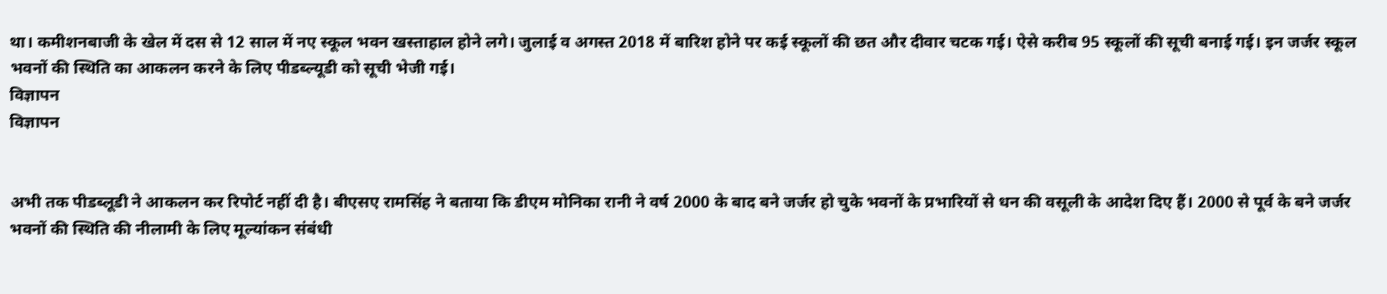था। कमीशनबाजी के खेल में दस से 12 साल में नए स्कूल भवन खस्ताहाल होने लगे। जुलाई व अगस्त 2018 में बारिश होने पर कई स्कूलों की छत और दीवार चटक गई। ऐसे करीब 95 स्कूलों की सूची बनाई गई। इन जर्जर स्कूल भवनों की स्थिति का आकलन करने के लिए पीडब्ल्यूडी को सूची भेजी गई।
विज्ञापन
विज्ञापन


अभी तक पीडब्लूडी ने आकलन कर रिपोर्ट नहीं दी है। बीएसए रामसिंह ने बताया कि डीएम मोनिका रानी ने वर्ष 2000 के बाद बने जर्जर हो चुके भवनों के प्रभारियों से धन की वसूली के आदेश दिए हैं। 2000 से पूर्व के बने जर्जर भवनों की स्थिति की नीलामी के लिए मूल्यांकन संबंधी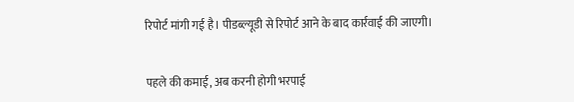रिपोर्ट मांगी गई है। पीडब्ल्यूडी से रिपोर्ट आने के बाद कार्रवाई की जाएगी।


पहले की कमाई, अब करनी होगी भरपाई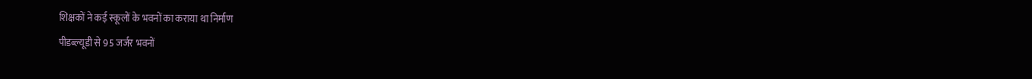शिक्षकों ने कई स्कूलों के भवनों का कराया था निर्माण
पीडब्ल्यूडी से 95 जर्जर भवनों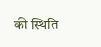की स्थिति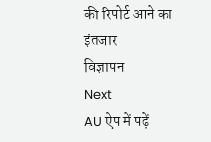की रिपोर्ट आने का इंतजार
विज्ञापन
Next
AU ऐप में पढ़ें